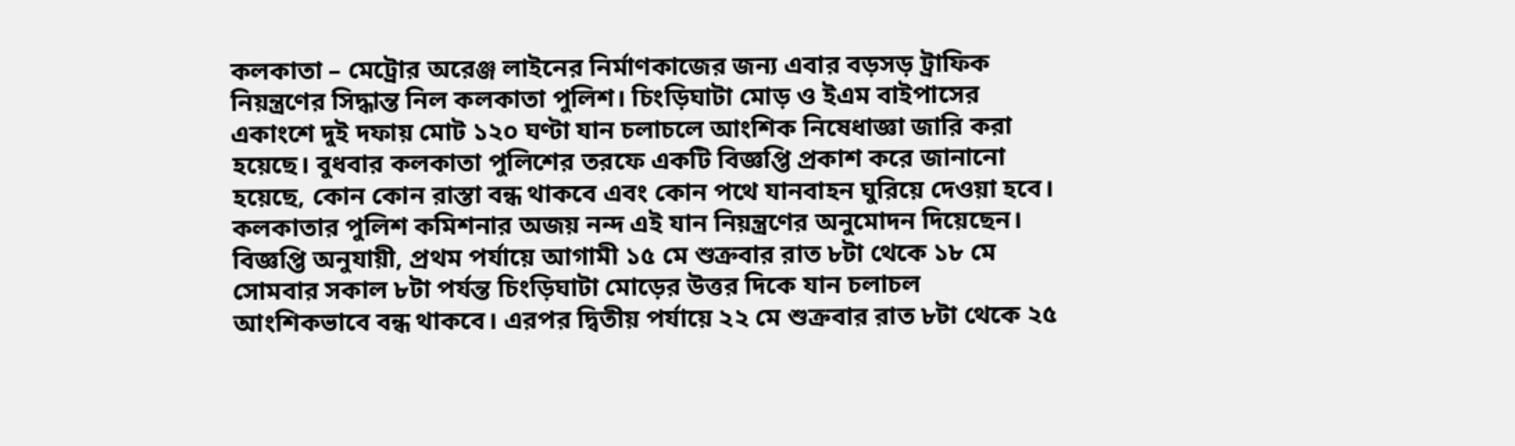কলকাতা – মেট্রোর অরেঞ্জ লাইনের নির্মাণকাজের জন্য এবার বড়সড় ট্রাফিক নিয়ন্ত্রণের সিদ্ধান্ত নিল কলকাতা পুলিশ। চিংড়িঘাটা মোড় ও ইএম বাইপাসের একাংশে দুই দফায় মোট ১২০ ঘণ্টা যান চলাচলে আংশিক নিষেধাজ্ঞা জারি করা হয়েছে। বুধবার কলকাতা পুলিশের তরফে একটি বিজ্ঞপ্তি প্রকাশ করে জানানো হয়েছে, কোন কোন রাস্তা বন্ধ থাকবে এবং কোন পথে যানবাহন ঘুরিয়ে দেওয়া হবে।
কলকাতার পুলিশ কমিশনার অজয় নন্দ এই যান নিয়ন্ত্রণের অনুমোদন দিয়েছেন। বিজ্ঞপ্তি অনুযায়ী, প্রথম পর্যায়ে আগামী ১৫ মে শুক্রবার রাত ৮টা থেকে ১৮ মে সোমবার সকাল ৮টা পর্যন্ত চিংড়িঘাটা মোড়ের উত্তর দিকে যান চলাচল আংশিকভাবে বন্ধ থাকবে। এরপর দ্বিতীয় পর্যায়ে ২২ মে শুক্রবার রাত ৮টা থেকে ২৫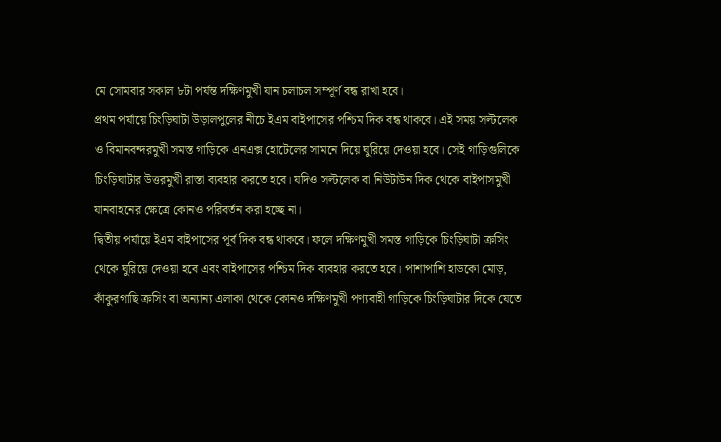মে সোমবার সকাল ৮টা পর্যন্ত দক্ষিণমুখী যান চলাচল সম্পূর্ণ বন্ধ রাখা হবে।
প্রথম পর্যায়ে চিংড়িঘাটা উড়ালপুলের নীচে ইএম বাইপাসের পশ্চিম দিক বন্ধ থাকবে। এই সময় সল্টলেক ও বিমানবন্দরমুখী সমস্ত গাড়িকে এনএক্স হোটেলের সামনে দিয়ে ঘুরিয়ে দেওয়া হবে। সেই গাড়িগুলিকে চিংড়িঘাটার উত্তরমুখী রাস্তা ব্যবহার করতে হবে। যদিও সল্টলেক বা নিউটাউন দিক থেকে বাইপাসমুখী যানবাহনের ক্ষেত্রে কোনও পরিবর্তন করা হচ্ছে না।
দ্বিতীয় পর্যায়ে ইএম বাইপাসের পূর্ব দিক বন্ধ থাকবে। ফলে দক্ষিণমুখী সমস্ত গাড়িকে চিংড়িঘাটা ক্রসিং থেকে ঘুরিয়ে দেওয়া হবে এবং বাইপাসের পশ্চিম দিক ব্যবহার করতে হবে। পাশাপাশি হাডকো মোড়, কাঁকুরগাছি ক্রসিং বা অন্যান্য এলাকা থেকে কোনও দক্ষিণমুখী পণ্যবাহী গাড়িকে চিংড়িঘাটার দিকে যেতে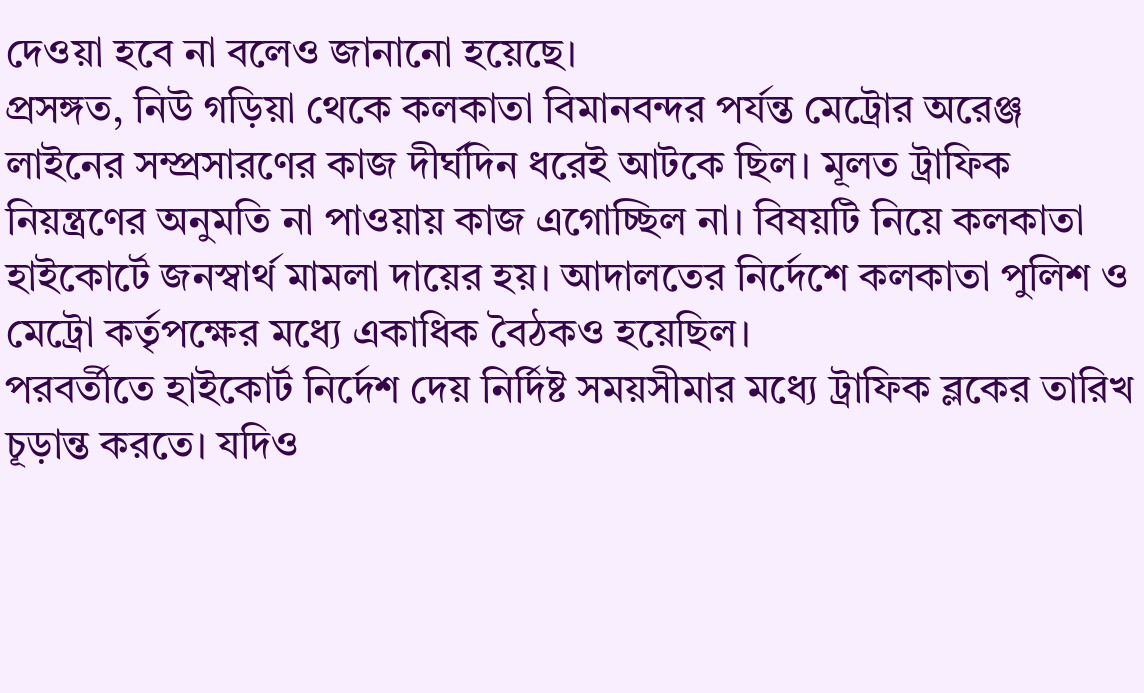দেওয়া হবে না বলেও জানানো হয়েছে।
প্রসঙ্গত, নিউ গড়িয়া থেকে কলকাতা বিমানবন্দর পর্যন্ত মেট্রোর অরেঞ্জ লাইনের সম্প্রসারণের কাজ দীর্ঘদিন ধরেই আটকে ছিল। মূলত ট্রাফিক নিয়ন্ত্রণের অনুমতি না পাওয়ায় কাজ এগোচ্ছিল না। বিষয়টি নিয়ে কলকাতা হাইকোর্টে জনস্বার্থ মামলা দায়ের হয়। আদালতের নির্দেশে কলকাতা পুলিশ ও মেট্রো কর্তৃপক্ষের মধ্যে একাধিক বৈঠকও হয়েছিল।
পরবর্তীতে হাইকোর্ট নির্দেশ দেয় নির্দিষ্ট সময়সীমার মধ্যে ট্রাফিক ব্লকের তারিখ চূড়ান্ত করতে। যদিও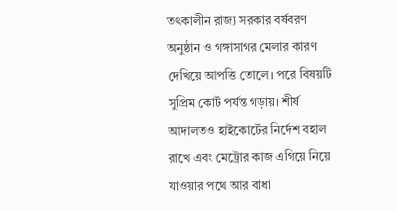তৎকালীন রাজ্য সরকার বর্ষবরণ অনুষ্ঠান ও গঙ্গাসাগর মেলার কারণ দেখিয়ে আপত্তি তোলে। পরে বিষয়টি সুপ্রিম কোর্ট পর্যন্ত গড়ায়। শীর্ষ আদালতও হাইকোর্টের নির্দেশ বহাল রাখে এবং মেট্রোর কাজ এগিয়ে নিয়ে যাওয়ার পথে আর বাধা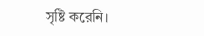সৃষ্টি করেনি।